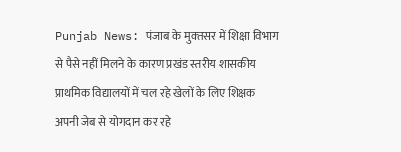Punjab News: पंजाब के मुक्‍तसर में शिक्षा विभाग से पैसे नहीं मिलने के कारण प्रखंड स्तरीय शासकीय प्राथमिक विद्यालयों में चल रहे खेलों के लिए शिक्षक अपनी जेब से योगदान कर रहे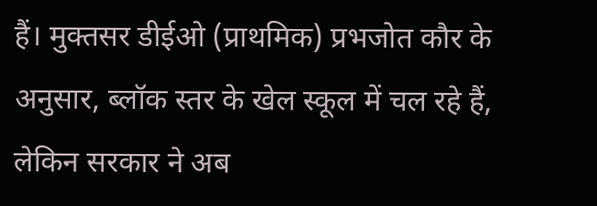हैं। मुक्तसर डीईओ (प्राथमिक) प्रभजोत कौर के अनुसार, ब्लॉक स्तर के खेल स्कूल में चल रहे हैं, लेकिन सरकार ने अब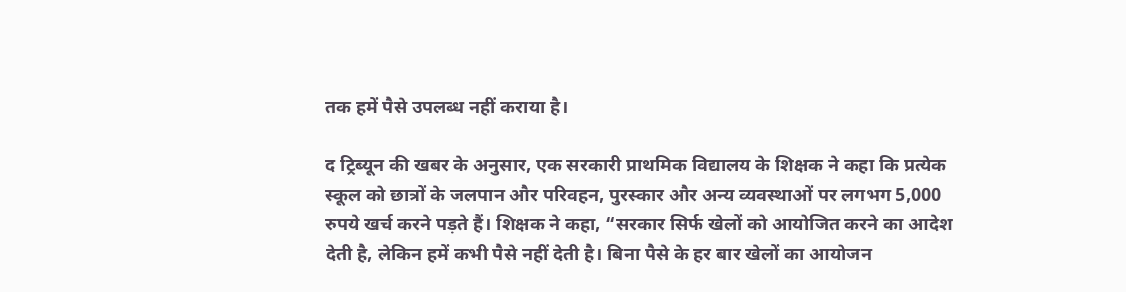तक हमें पैसे उपलब्ध नहीं कराया है।

द ट्रिब्यून की खबर के अनुसार, एक सरकारी प्राथमिक विद्यालय के शिक्षक ने कहा कि प्रत्येक स्कूल को छात्रों के जलपान और परिवहन, पुरस्कार और अन्य व्यवस्थाओं पर लगभग 5,000 रुपये खर्च करने पड़ते हैं। शिक्षक ने कहा, “सरकार सिर्फ खेलों को आयोजित करने का आदेश देती है, लेकिन हमें कभी पैसे नहीं देती है। बिना पैसे के हर बार खेलों का आयोजन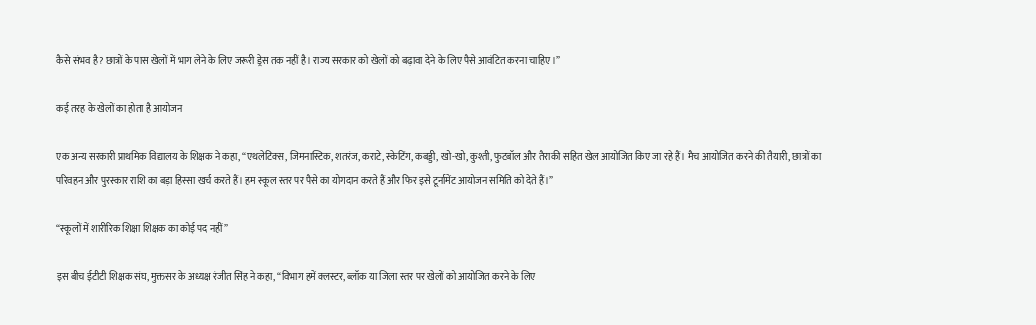कैसे संभव है? छात्रों के पास खेलों में भाग लेने के लिए जरूरी ड्रेस तक नहीं है। राज्य सरकार को खेलों को बढ़ावा देने के लिए पैसे आवंटित करना चाहिए।”

कई तरह के खेलों का होता है आयोजन

एक अन्य सरकारी प्राथमिक विद्यालय के शिक्षक ने कहा, “एथलेटिक्स, जिमनास्टिक, शतरंज, कराटे, स्केटिंग, कबड्डी, खो-खो, कुश्ती, फुटबॉल और तैराकी सहित खेल आयोजित किए जा रहे हैं। मैच आयोजित करने की तैयारी, छात्रों का परिवहन और पुरस्कार राशि का बड़ा हिस्सा खर्च करते हैं। हम स्कूल स्तर पर पैसे का योगदान करते हैं और फिर इसे टूर्नामेंट आयोजन समिति को देते हैं।”

“स्कूलों में शारीरिक शिक्षा शिक्षक का कोई पद नहीं”

इस बीच ईटीटी शिक्षक संघ, मुक्तसर के अध्यक्ष रंजीत सिंह ने कहा, “विभाग हमें क्लस्टर, ब्लॉक या जिला स्तर पर खेलों को आयोजित करने के लिए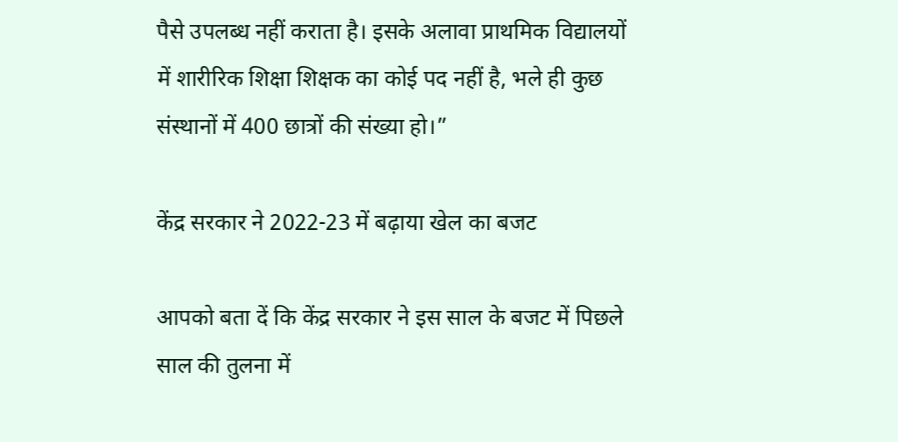पैसे उपलब्ध नहीं कराता है। इसके अलावा प्राथमिक विद्यालयों में शारीरिक शिक्षा शिक्षक का कोई पद नहीं है, भले ही कुछ संस्थानों में 400 छात्रों की संख्या हो।”

केंद्र सरकार ने 2022-23 में बढ़ाया खेल का बजट

आपको बता दें कि केंद्र सरकार ने इस साल के बजट में पिछले साल की तुलना में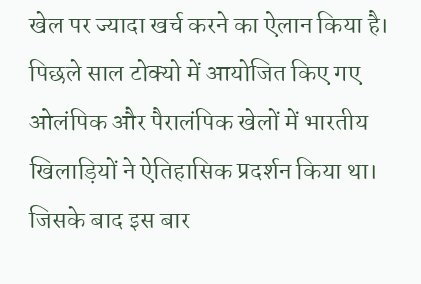खेल पर ज्यादा खर्च करने का ऐलान किया है। पिछले साल टोक्यो में आयोजित किए गए ओलंपिक और पैरालंपिक खेलों में भारतीय खिलाड़ियों ने ऐतिहासिक प्रदर्शन किया था। जिसके बाद इस बार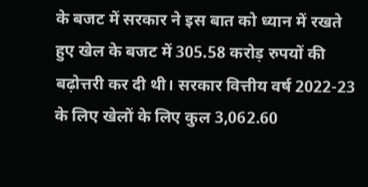के बजट में सरकार ने इस बात को ध्यान में रखते हुए खेल के बजट में 305.58 करोड़ रुपयों की बढ़ोत्तरी कर दी थी। सरकार वित्तीय वर्ष 2022-23 के लिए खेलों के लिए कुल 3,062.60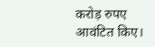करोड़ रुपए आवंटित किए।